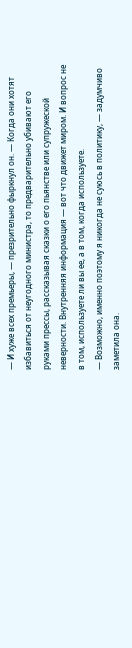— И хуже всех премьеры, — презрительно фыркнул он. — Когда они хотят избавиться от неугодного министра, то предварительно убивают его руками прессы, рассказывая сказки о его пьянстве или супружеской неверности. Внутренняя информация — вот что движет миром. И вопрос не в том, используете ли вы ее, а в том, когда используете.
— Возможно, именно поэтому я никогда не суюсь в политику, — задумчиво заметила она.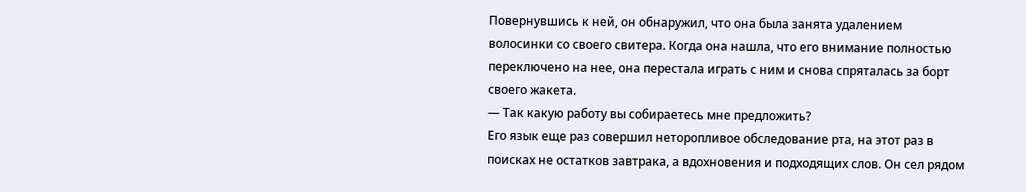Повернувшись к ней, он обнаружил, что она была занята удалением волосинки со своего свитера. Когда она нашла, что его внимание полностью переключено на нее, она перестала играть с ним и снова спряталась за борт своего жакета.
— Так какую работу вы собираетесь мне предложить?
Его язык еще раз совершил неторопливое обследование рта, на этот раз в поисках не остатков завтрака, а вдохновения и подходящих слов. Он сел рядом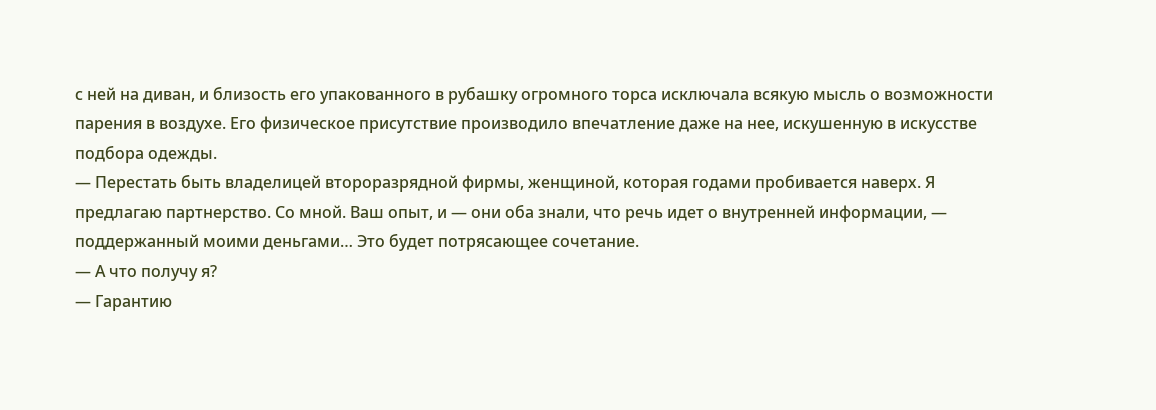с ней на диван, и близость его упакованного в рубашку огромного торса исключала всякую мысль о возможности парения в воздухе. Его физическое присутствие производило впечатление даже на нее, искушенную в искусстве подбора одежды.
— Перестать быть владелицей второразрядной фирмы, женщиной, которая годами пробивается наверх. Я предлагаю партнерство. Со мной. Ваш опыт, и — они оба знали, что речь идет о внутренней информации, — поддержанный моими деньгами… Это будет потрясающее сочетание.
— А что получу я?
— Гарантию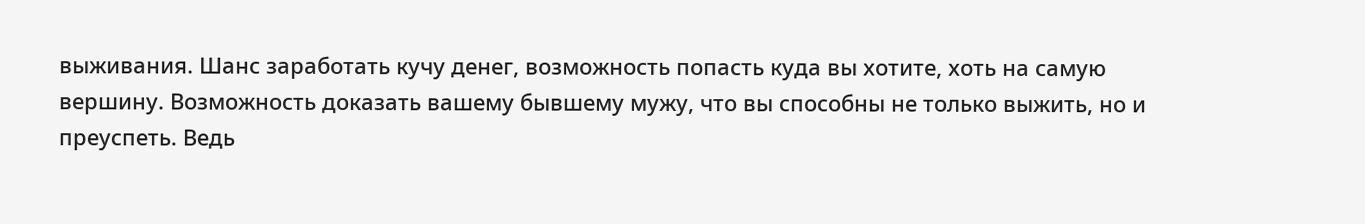выживания. Шанс заработать кучу денег, возможность попасть куда вы хотите, хоть на самую вершину. Возможность доказать вашему бывшему мужу, что вы способны не только выжить, но и преуспеть. Ведь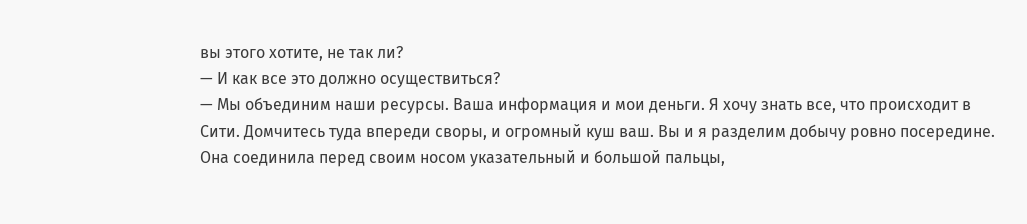вы этого хотите, не так ли?
— И как все это должно осуществиться?
— Мы объединим наши ресурсы. Ваша информация и мои деньги. Я хочу знать все, что происходит в Сити. Домчитесь туда впереди своры, и огромный куш ваш. Вы и я разделим добычу ровно посередине.
Она соединила перед своим носом указательный и большой пальцы,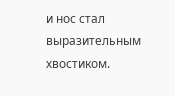и нос стал выразительным хвостиком.